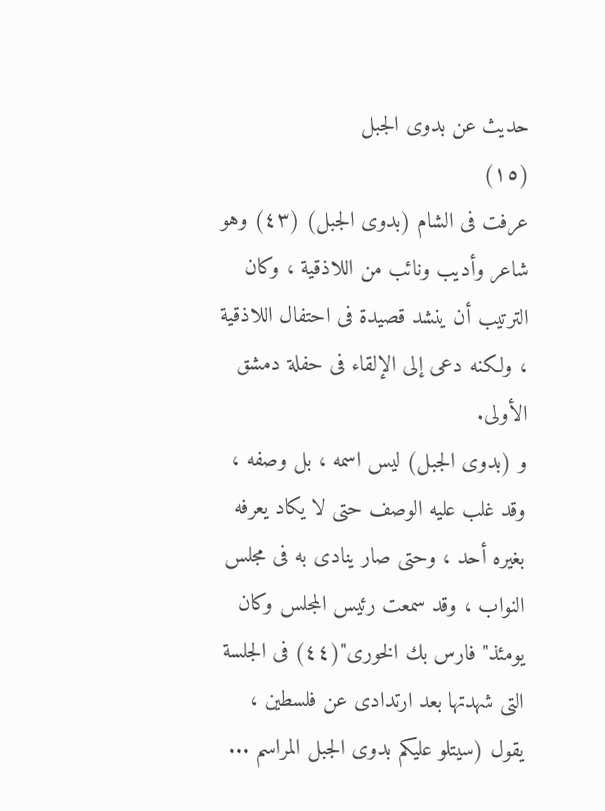حديث عن بدوى الجبل
(١٥)
عرفت فى الشام (بدوى الجبل) (٤٣) وهو شاعر وأديب ونائب من اللاذقية ، وكان الترتيب أن ينشد قصيدة فى احتفال اللاذقية ، ولكنه دعى إلى الإلقاء فى حفلة دمشق الأولى.
و (بدوى الجبل) ليس اسمه ، بل وصفه ، وقد غلب عليه الوصف حتى لا يكاد يعرفه بغيره أحد ، وحتى صار ينادى به فى مجلس النواب ، وقد سمعت رئيس المجلس وكان يومئذ" فارس بك الخورى"(٤٤) فى الجلسة التى شهدتها بعد ارتدادى عن فلسطين ، يقول (سيتلو عليكم بدوى الجبل المراسم ...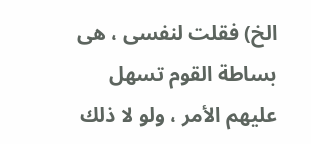الخ) فقلت لنفسى ، هى بساطة القوم تسهل عليهم الأمر ، ولو لا ذلك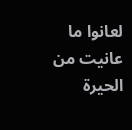لعانوا ما عانيت من الحيرة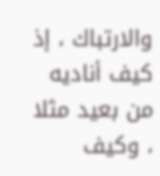والارتباك ، إذ كيف أناديه من بعيد مثلا ، وكيف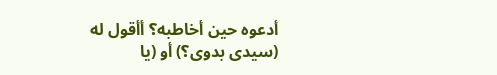أدعوه حين أخاطبه؟ أأقول له (سيدى بدوى؟) أو (يا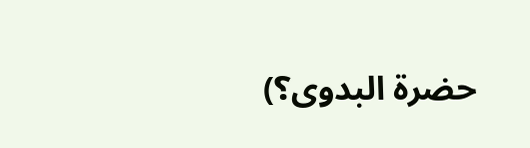حضرة البدوى؟)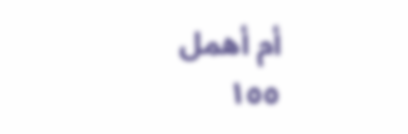أم أهمل
١٥٥